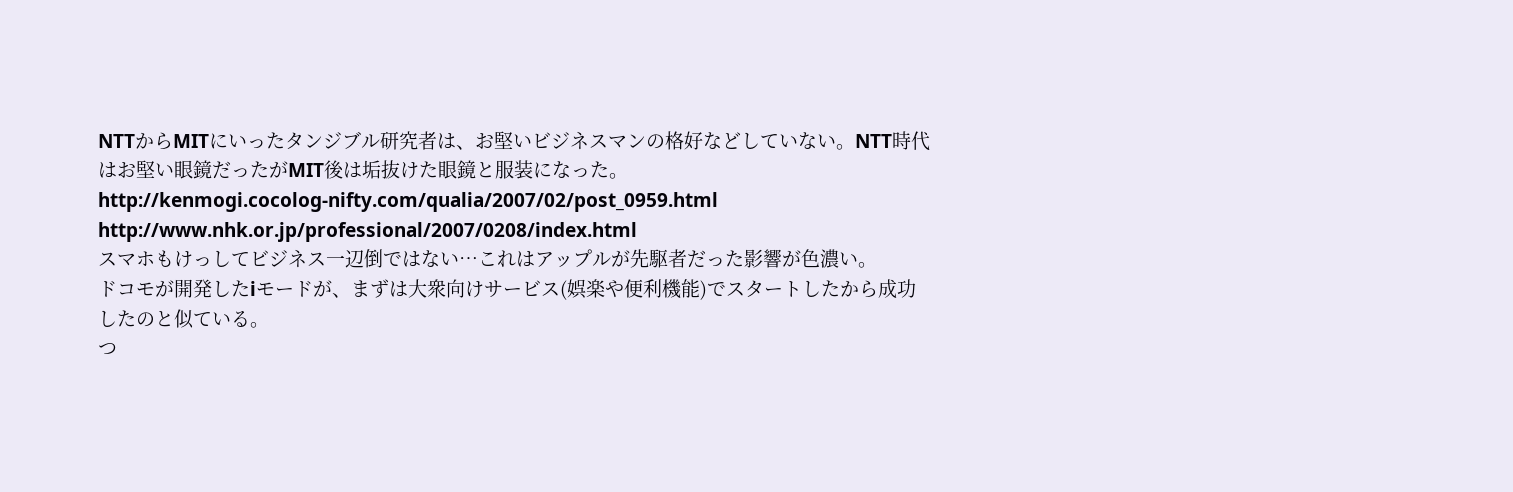NTTからMITにいったタンジブル研究者は、お堅いビジネスマンの格好などしていない。NTT時代はお堅い眼鏡だったがMIT後は垢抜けた眼鏡と服装になった。
http://kenmogi.cocolog-nifty.com/qualia/2007/02/post_0959.html
http://www.nhk.or.jp/professional/2007/0208/index.html
スマホもけっしてビジネス一辺倒ではない…これはアップルが先駆者だった影響が色濃い。
ドコモが開発したiモードが、まずは大衆向けサービス(娯楽や便利機能)でスタートしたから成功したのと似ている。
つ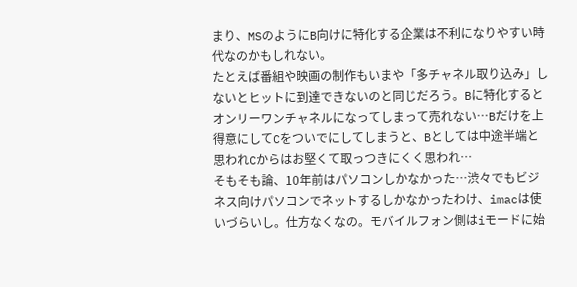まり、MSのようにB向けに特化する企業は不利になりやすい時代なのかもしれない。
たとえば番組や映画の制作もいまや「多チャネル取り込み」しないとヒットに到達できないのと同じだろう。Bに特化するとオンリーワンチャネルになってしまって売れない…Bだけを上得意にしてCをついでにしてしまうと、Bとしては中途半端と思われCからはお堅くて取っつきにくく思われ…
そもそも論、10年前はパソコンしかなかった…渋々でもビジネス向けパソコンでネットするしかなかったわけ、imacは使いづらいし。仕方なくなの。モバイルフォン側はiモードに始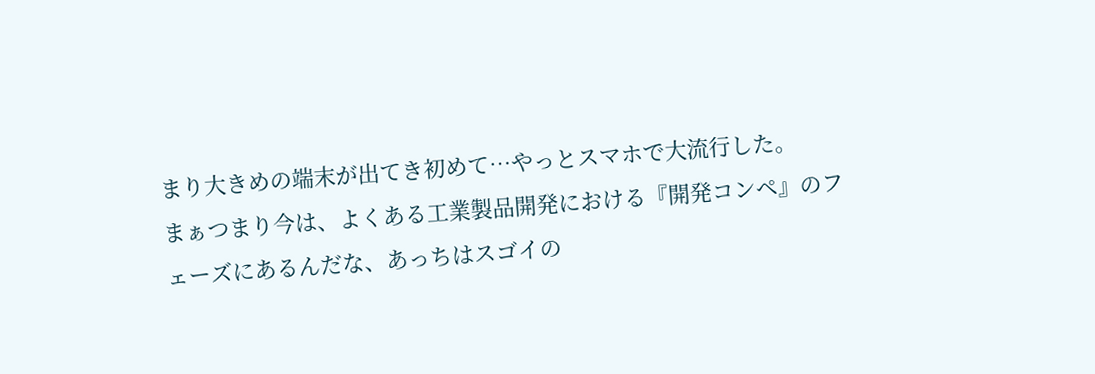まり大きめの端末が出てき初めて…やっとスマホで大流行した。
まぁつまり今は、よくある工業製品開発における『開発コンペ』のフェーズにあるんだな、あっちはスゴイの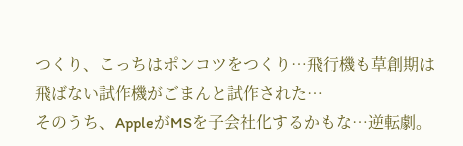つくり、こっちはポンコツをつくり…飛行機も草創期は飛ばない試作機がごまんと試作された…
そのうち、AppleがMSを子会社化するかもな…逆転劇。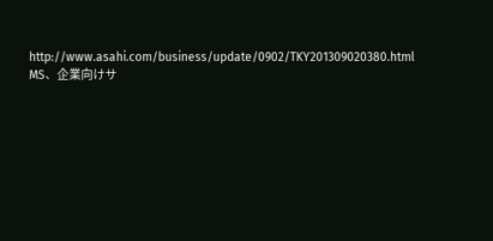http://www.asahi.com/business/update/0902/TKY201309020380.html
MS、企業向けサ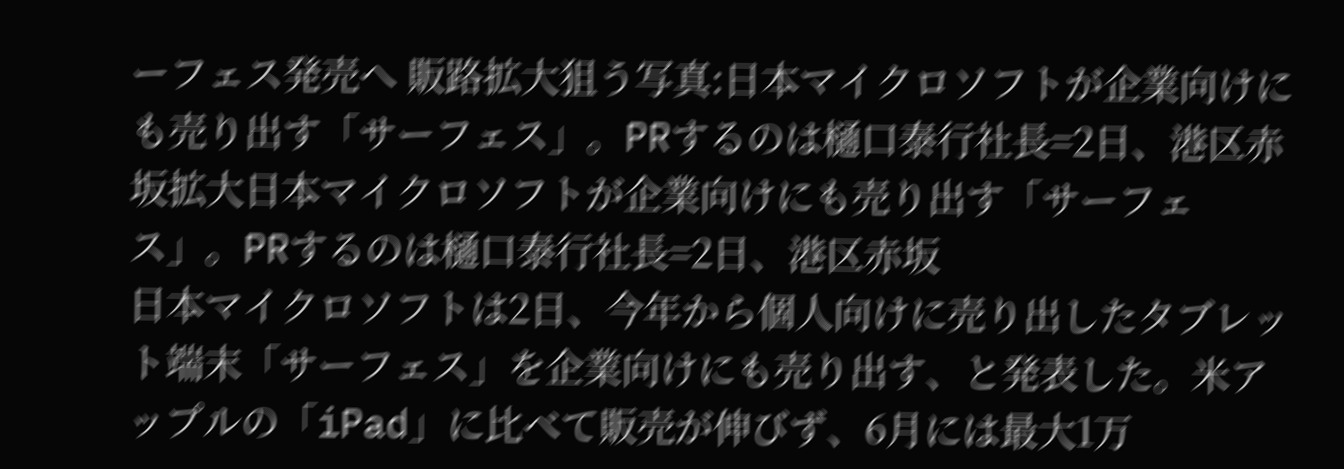ーフェス発売へ 販路拡大狙う写真:日本マイクロソフトが企業向けにも売り出す「サーフェス」。PRするのは樋口泰行社長=2日、港区赤坂拡大日本マイクロソフトが企業向けにも売り出す「サーフェス」。PRするのは樋口泰行社長=2日、港区赤坂
日本マイクロソフトは2日、今年から個人向けに売り出したタブレット端末「サーフェス」を企業向けにも売り出す、と発表した。米アップルの「iPad」に比べて販売が伸びず、6月には最大1万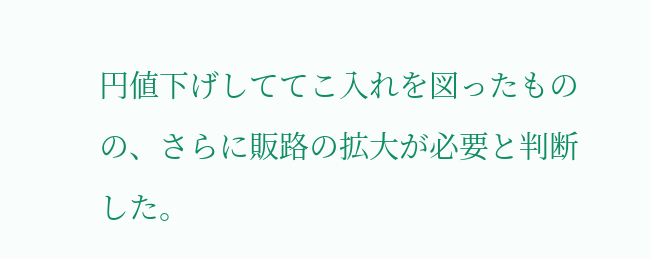円値下げしててこ入れを図ったものの、さらに販路の拡大が必要と判断した。